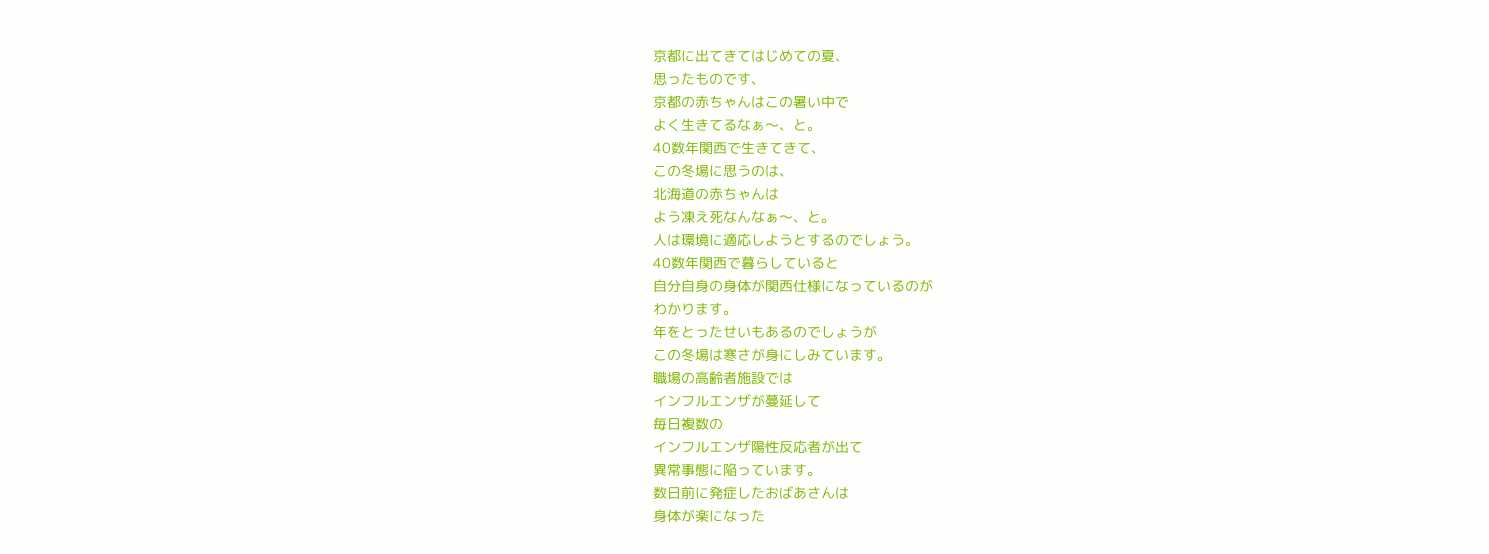京都に出てきてはじめての夏、
思ったものです、
京都の赤ちゃんはこの暑い中で
よく生きてるなぁ〜、と。
40数年関西で生きてきて、
この冬場に思うのは、
北海道の赤ちゃんは
よう凍え死なんなぁ〜、と。
人は環境に適応しようとするのでしょう。
40数年関西で暮らしていると
自分自身の身体が関西仕様になっているのが
わかります。
年をとったせいもあるのでしょうが
この冬場は寒さが身にしみています。
職場の高齢者施設では
インフルエンザが蔓延して
毎日複数の
インフルエンザ陽性反応者が出て
異常事態に陥っています。
数日前に発症したおばあさんは
身体が楽になった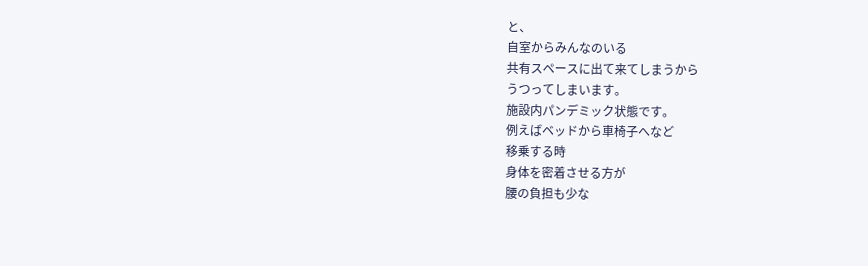と、
自室からみんなのいる
共有スペースに出て来てしまうから
うつってしまいます。
施設内パンデミック状態です。
例えばベッドから車椅子へなど
移乗する時
身体を密着させる方が
腰の負担も少な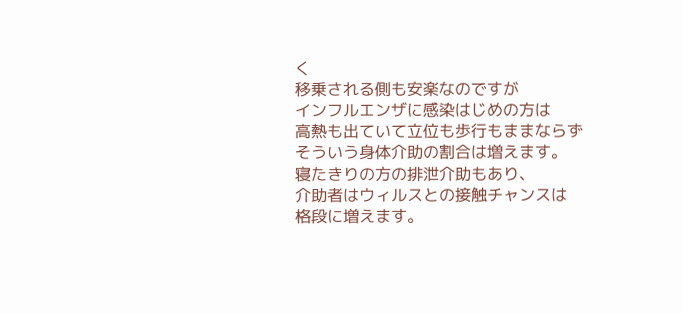く
移乗される側も安楽なのですが
インフルエンザに感染はじめの方は
高熱も出ていて立位も歩行もままならず
そういう身体介助の割合は増えます。
寝たきりの方の排泄介助もあり、
介助者はウィルスとの接触チャンスは
格段に増えます。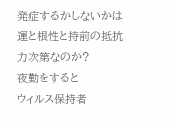発症するかしないかは
運と根性と持前の抵抗力次第なのか?
夜勤をすると
ウィルス保持者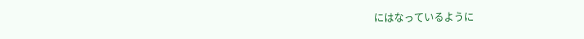にはなっているように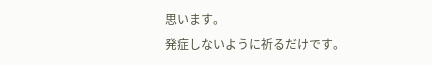思います。
発症しないように祈るだけです。